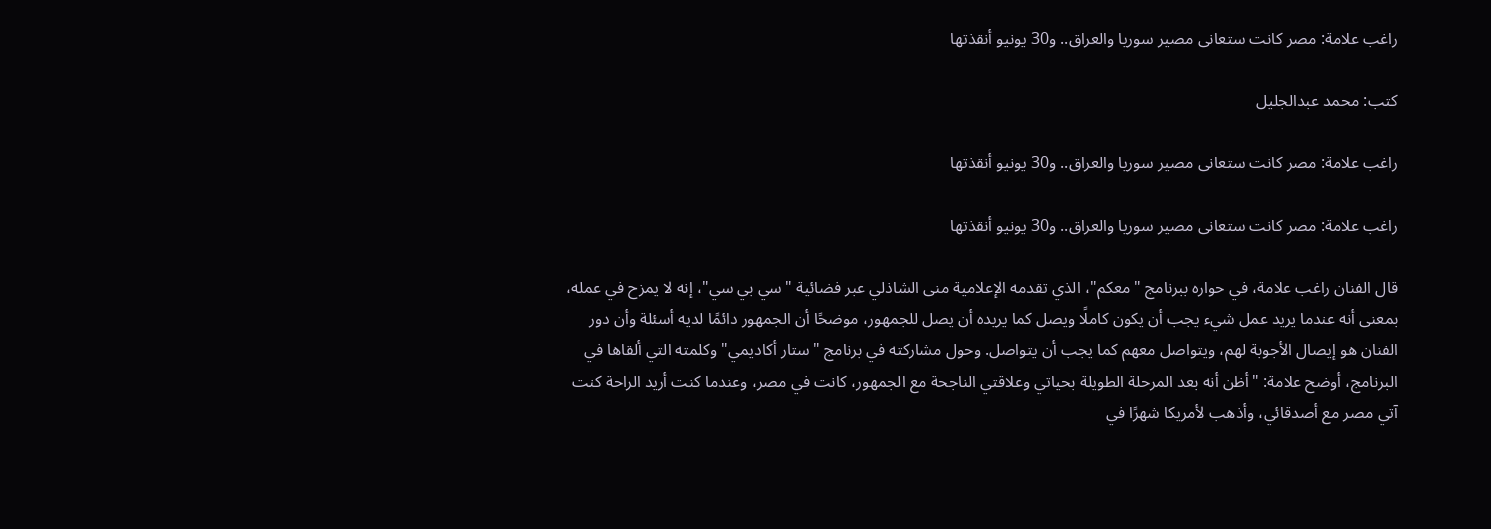راغب علامة: مصر كانت ستعانى مصير سوريا والعراق.. و30 يونيو أنقذتها

كتب: محمد عبدالجليل

راغب علامة: مصر كانت ستعانى مصير سوريا والعراق.. و30 يونيو أنقذتها

راغب علامة: مصر كانت ستعانى مصير سوريا والعراق.. و30 يونيو أنقذتها

قال الفنان راغب علامة، في حواره ببرنامج "معكم"، الذي تقدمه الإعلامية منى الشاذلي عبر فضائية "سي بي سي"، إنه لا يمزح في عمله، بمعنى أنه عندما يريد عمل شيء يجب أن يكون كاملًا ويصل كما يريده أن يصل للجمهور، موضحًا أن الجمهور دائمًا لديه أسئلة وأن دور الفنان هو إيصال الأجوبة لهم، ويتواصل معهم كما يجب أن يتواصل. وحول مشاركته في برنامج "ستار أكاديمي" وكلمته التي ألقاها في البرنامج، أوضح علامة: "أظن أنه بعد المرحلة الطويلة بحياتي وعلاقتي الناجحة مع الجمهور، كانت في مصر، وعندما كنت أريد الراحة كنت آتي مصر مع أصدقائي، وأذهب لأمريكا شهرًا في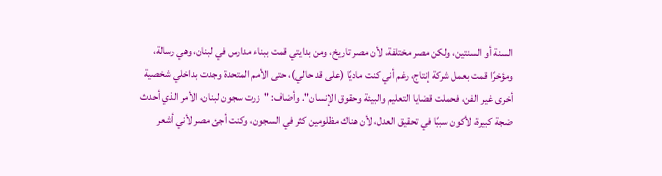السنة أو السنتين، ولكن مصر مختلفة، لأن مصر تاريخ، ومن بدايتي قمت ببناء مدارس في لبنان، وهي رسالة، ومؤخرًا قمت بعمل شركة إنتاج، رغم أني كنت ماديًا (على قد حالي)، حتى الأمم المتحدة وجدت بداخلي شخصية أخرى غير الفن، فحملت قضايا التعليم والبيئة وحقوق الإنسان". وأضاف: "زرت سجون لبنان، الأمر الذي أحدث ضجة كبيرة، لأكون سببًا في تحقيق العدل، لأن هناك مظلومين كثر في السجون، وكنت أجئ مصر لأني أشعر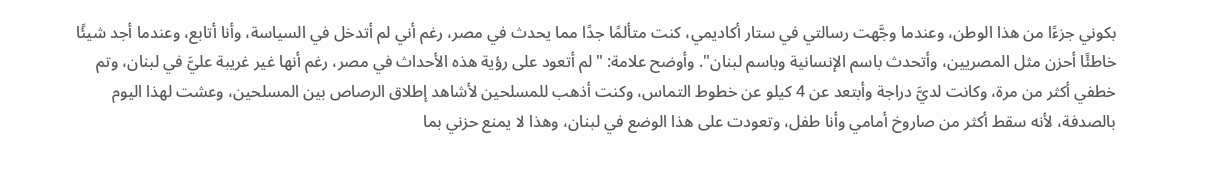بكوني جزءًا من هذا الوطن، وعندما وجَّهت رسالتي في ستار أكاديمي، كنت متألمًا جدًا مما يحدث في مصر، رغم أني لم أتدخل في السياسة، وأنا أتابع، وعندما أجد شيئًا خاطئًا أحزن مثل المصريين، وأتحدث باسم الإنسانية وباسم لبنان". وأوضح علامة: "لم أتعود على رؤية هذه الأحداث في مصر، رغم أنها غير غريبة عليَّ في لبنان، وتم خطفي أكثر من مرة، وكانت لديَّ دراجة وأبتعد عن 4 كيلو عن خطوط التماس، وكنت أذهب للمسلحين لأشاهد إطلاق الرصاص بين المسلحين، وعشت لهذا اليوم بالصدفة، لأنه سقط أكثر من صاروخ أمامي وأنا طفل، وتعودت على هذا الوضع في لبنان، وهذا لا يمنع حزني بما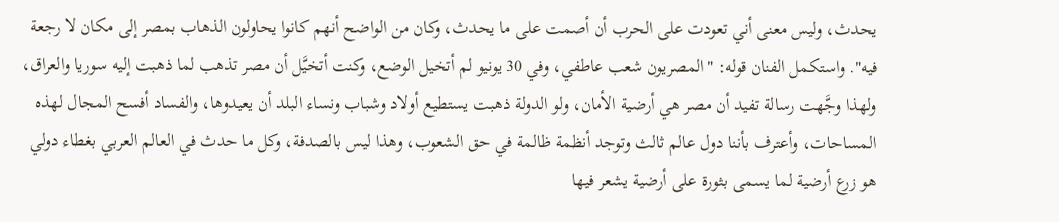يحدث، وليس معنى أني تعودت على الحرب أن أصمت على ما يحدث، وكان من الواضح أنهم كانوا يحاولون الذهاب بمصر إلى مكان لا رجعة فيه". واستكمل الفنان قوله: "المصريون شعب عاطفي، وفي 30 يونيو لم أتخيل الوضع، وكنت أتخيَّل أن مصر تذهب لما ذهبت إليه سوريا والعراق، ولهذا وجَّهت رسالة تفيد أن مصر هي أرضية الأمان، ولو الدولة ذهبت يستطيع أولاد وشباب ونساء البلد أن يعيدوها، والفساد أفسح المجال لهذه المساحات، وأعترف بأننا دول عالم ثالث وتوجد أنظمة ظالمة في حق الشعوب، وهذا ليس بالصدفة، وكل ما حدث في العالم العربي بغطاء دولي هو زرع أرضية لما يسمى بثورة على أرضية يشعر فيها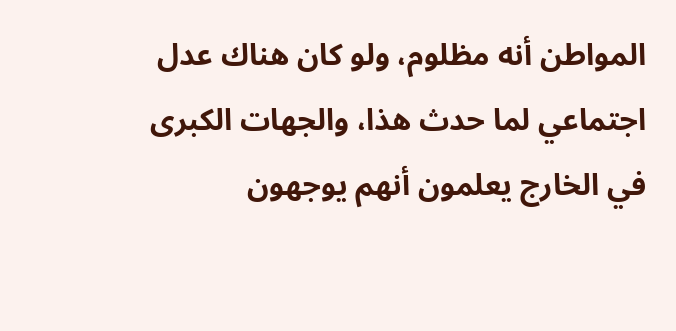المواطن أنه مظلوم، ولو كان هناك عدل اجتماعي لما حدث هذا، والجهات الكبرى في الخارج يعلمون أنهم يوجهون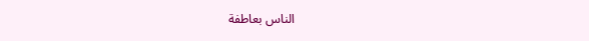الناس بعاطفة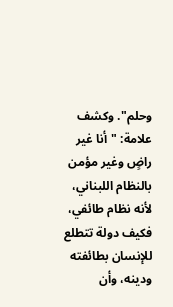وحلم". وكشف علامة: "أنا غير راضٍ وغير مؤمن بالنظام اللبناني، لأنه نظام طائفي، فكيف دولة تتطلع للإنسان بطائفته ودينه، وأن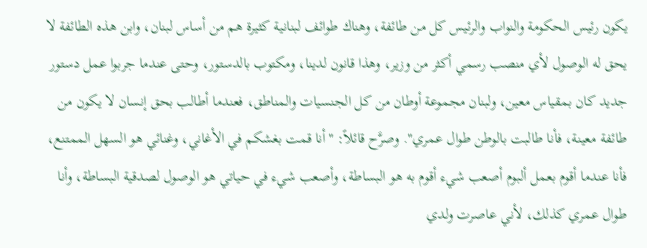يكون رئيس الحكومة والنواب والرئيس كل من طائفة، وهناك طوائف لبنانية كثيرة هم من أساس لبنان، وابن هذه الطائفة لا يحق له الوصول لأي منصب رسمي أكثر من وزير، وهذا قانون لدينا، ومكتوب بالدستور، وحتى عندما جربوا عمل دستور جديد كان بمقياس معين، ولبنان مجموعة أوطان من كل الجنسيات والمناطق، فعندما أطالب بحق إنسان لا يكون من طائفة معينة، فأنا طالبت بالوطن طوال عمري". وصرَّح قائلاً: "أنا قمت بغشكم في الأغاني، وغنائي هو السهل الممتنع، فأنا عندما أقوم بعمل ألبوم أصعب شيء أقوم به هو البساطة، وأصعب شيء في حياتي هو الوصول لصدقية البساطة، وأنا طوال عمري كذلك، لأني عاصرت ولدي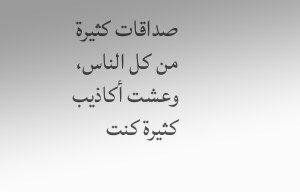صداقات كثيرة من كل الناس، وعشت أكاذيب كثيرة كنت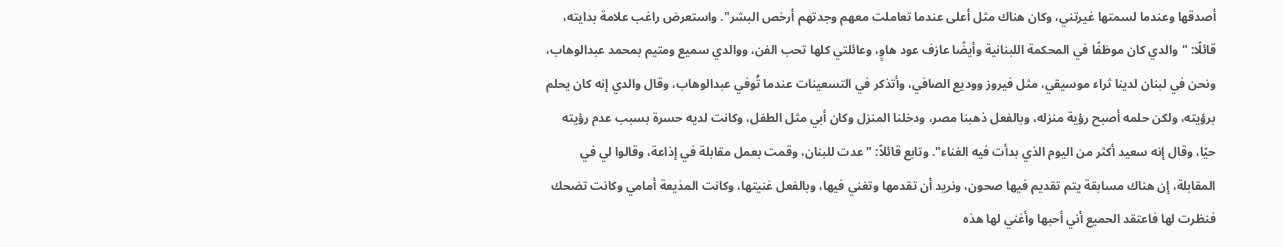أصدقها وعندما لسمتها غيرتني، وكان هناك مثل أعلى عندما تعاملت معهم وجدتهم أرخص البشر". واستعرض راغب علامة بدايته، قائلًا: "والدي كان موظفًا في المحكمة اللبنانية وأيضًا عازف عود هاوٍ، وعائلتي كلها تحب الفن، ووالدي سميع ومتيم بمحمد عبدالوهاب، ونحن في لبنان لدينا ثراء موسيقي، مثل فيروز ووديع الصافي، وأتذكر في التسعينات عندما تُوفي عبدالوهاب، وقال والدي إنه كان يحلم برؤيته، ولكن حلمه أصبح رؤية منزله، وبالفعل ذهبنا مصر، ودخلنا المنزل وكان أبي مثل الطفل، وكانت لديه حسرة بسبب عدم رؤيته حيًا، وقال إنه سعيد أكثر من اليوم الذي بدأت فيه الغناء". وتابع قائلاً: "عدت للبنان، وقمت بعمل مقابلة في إذاعة، وقالوا لي في المقابلة، إن هناك مسابقة يتم تقديم فيها صحون، ونريد أن تقدمها وتغني فيها، وبالفعل غنيتها، وكانت المذيعة أمامي وكانت تضحك فنظرت لها فاعتقد الحميع أني أحبها وأغني لها هذه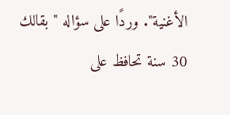الأغنية". وردًا على سؤاله "بقالك 30 سنة تحافظ على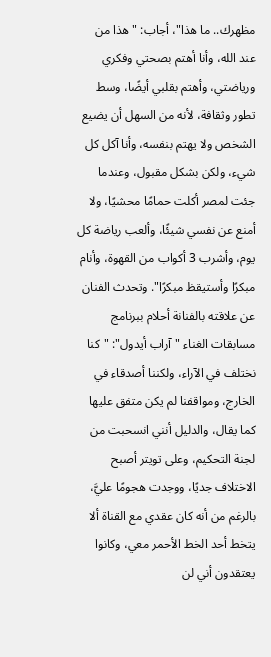مظهرك.. ما هذا"، أجاب: "هذا من عند الله، وأنا أهتم بصحتي وفكري ورياضتي، وأهتم بقلبي أيضًا، وسط تطور وثقافة، لأنه من السهل أن يضيع الشخص ولا يهتم بنفسه، وأنا آكل كل شيء، ولكن بشكل مقبول، وعندما جئت لمصر أكلت حمامًا محشيًا، ولا أمنع عن نفسي شيئًا، وألعب رياضة كل يوم، وأشرب 3 أكواب من القهوة، وأنام مبكرًا وأستيقظ مبكرًا". وتحدث الفنان عن علاقته بالفنانة أحلام ببرنامج مسابقات الغناء "آراب أيدول": "كنا نختلف في الآراء، ولكننا أصدقاء في الخارج، ومواقفنا لم يكن متفق عليها كما يقال، والدليل أنني انسحبت من لجنة التحكيم، وعلى تويتر أصبح الاختلاف جديًا، ووجدت هجومًا عليَّ، بالرغم من أنه كان عقدي مع القناة ألا يتخط أحد الخط الأحمر معي، وكانوا يعتقدون أني لن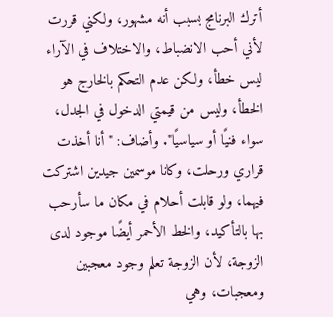أترك البرنامج بسبب أنه مشهور، ولكني قررت لأني أحب الانضباط، والاختلاف في الآراء ليس خطأ، ولكن عدم التحكم بالخارج هو الخطأ، وليس من قيمتي الدخول في الجدل، سواء فنيًا أو سياسيًا". وأضاف: "أنا أخذت قراري ورحلت، وكانا موسمين جيدين اشتركت فيهما، ولو قابلت أحلام في مكان ما سأرحب بها بالتأكيد، والخط الأحمر أيضًا موجود لدى الزوجة، لأن الزوجة تعلم وجود معجبين ومعجبات، وهي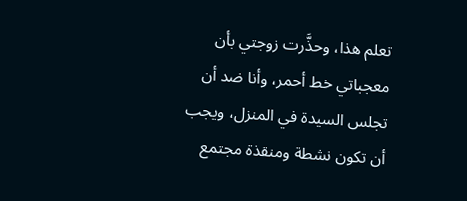تعلم هذا، وحذَّرت زوجتي بأن معجباتي خط أحمر، وأنا ضد أن تجلس السيدة في المنزل، ويجب أن تكون نشطة ومنقذة مجتمع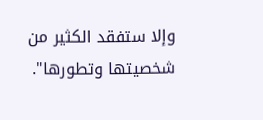وإلا ستفقد الكثير من شخصيتها وتطورها".